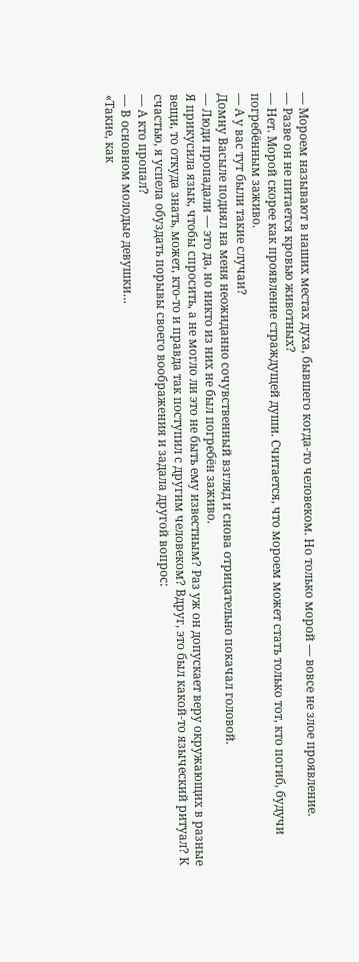— Мороем называют в наших местах духа, бывшего когда-то человеком. Но только морой — вовсе не злое проявление.
— Разве он не питается кровью животных?
— Нет. Морой скорее как проявление страждущей души. Считается, что мороем может стать только тот, кто погиб, будучи погребённым заживо.
— А у вас тут были такие случаи?
Домну Васыле поднял на меня неожиданно сочувственный взгляд и снова отрицательно покачал головой.
— Люди пропадали — это да, но никто из них не был погребён заживо.
Я прикусила язык, чтобы спросить, а не могло ли это не быть ему известным? Раз уж он допускает веру окружающих в разные вещи, то откуда знать, может, кто-то и правда так поступил с другим человеком? Вдруг, это был какой-то языческий ритуал? К счастью, я успела обуздать порывы своего воображения и задала другой вопрос:
— А кто пропал?
— В основном молодые девушки…
«Такие, как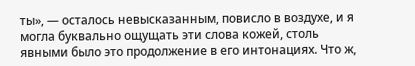ты», — осталось невысказанным, повисло в воздухе, и я могла буквально ощущать эти слова кожей, столь явными было это продолжение в его интонациях. Что ж,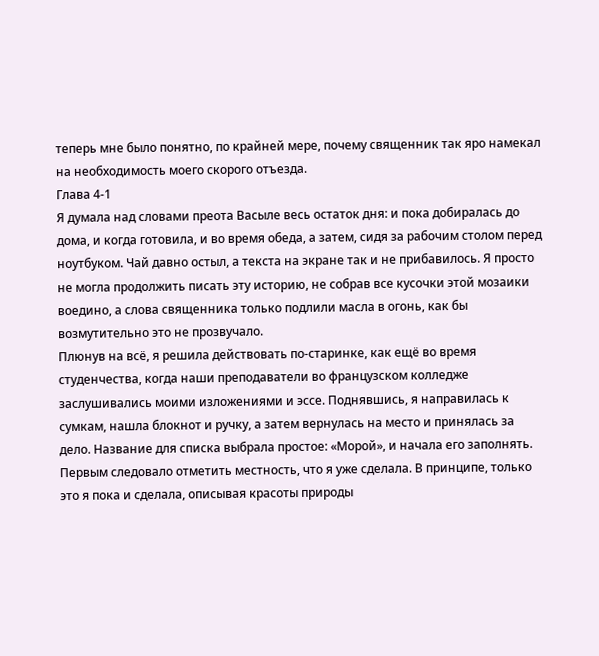теперь мне было понятно, по крайней мере, почему священник так яро намекал на необходимость моего скорого отъезда.
Глава 4-1
Я думала над словами преота Васыле весь остаток дня: и пока добиралась до дома, и когда готовила, и во время обеда, а затем, сидя за рабочим столом перед ноутбуком. Чай давно остыл, а текста на экране так и не прибавилось. Я просто не могла продолжить писать эту историю, не собрав все кусочки этой мозаики воедино, а слова священника только подлили масла в огонь, как бы возмутительно это не прозвучало.
Плюнув на всё, я решила действовать по-старинке, как ещё во время студенчества, когда наши преподаватели во французском колледже заслушивались моими изложениями и эссе. Поднявшись, я направилась к сумкам, нашла блокнот и ручку, а затем вернулась на место и принялась за дело. Название для списка выбрала простое: «Морой», и начала его заполнять.
Первым следовало отметить местность, что я уже сделала. В принципе, только это я пока и сделала, описывая красоты природы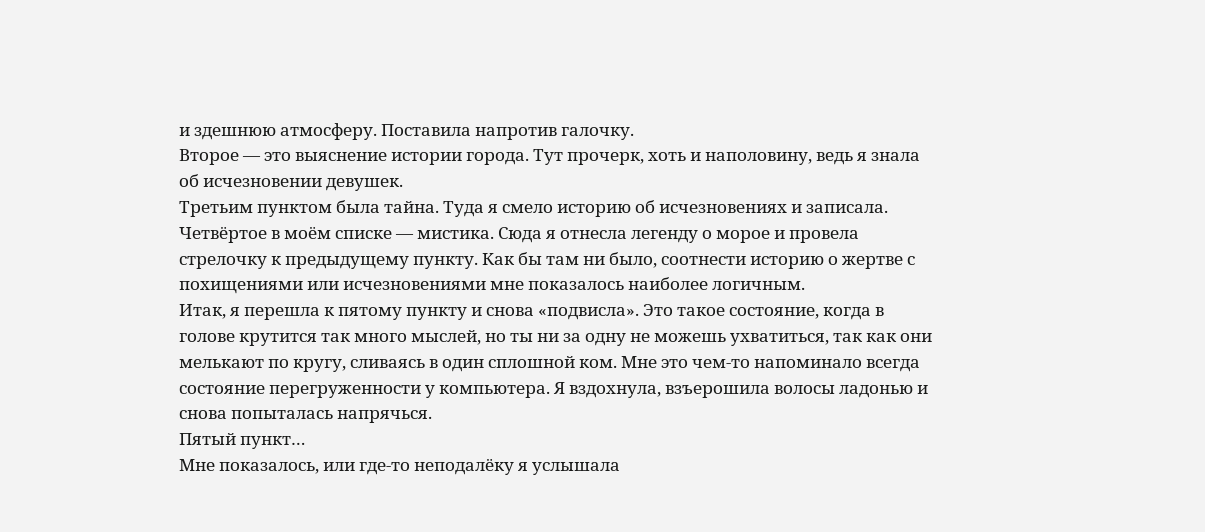и здешнюю атмосферу. Поставила напротив галочку.
Второе — это выяснение истории города. Тут прочерк, хоть и наполовину, ведь я знала об исчезновении девушек.
Третьим пунктом была тайна. Туда я смело историю об исчезновениях и записала.
Четвёртое в моём списке — мистика. Сюда я отнесла легенду о морое и провела стрелочку к предыдущему пункту. Как бы там ни было, соотнести историю о жертве с похищениями или исчезновениями мне показалось наиболее логичным.
Итак, я перешла к пятому пункту и снова «подвисла». Это такое состояние, когда в голове крутится так много мыслей, но ты ни за одну не можешь ухватиться, так как они мелькают по кругу, сливаясь в один сплошной ком. Мне это чем-то напоминало всегда состояние перегруженности у компьютера. Я вздохнула, взъерошила волосы ладонью и снова попыталась напрячься.
Пятый пункт…
Мне показалось, или где-то неподалёку я услышала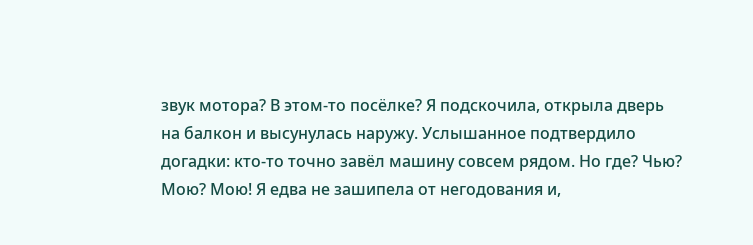звук мотора? В этом-то посёлке? Я подскочила, открыла дверь на балкон и высунулась наружу. Услышанное подтвердило догадки: кто-то точно завёл машину совсем рядом. Но где? Чью? Мою? Мою! Я едва не зашипела от негодования и,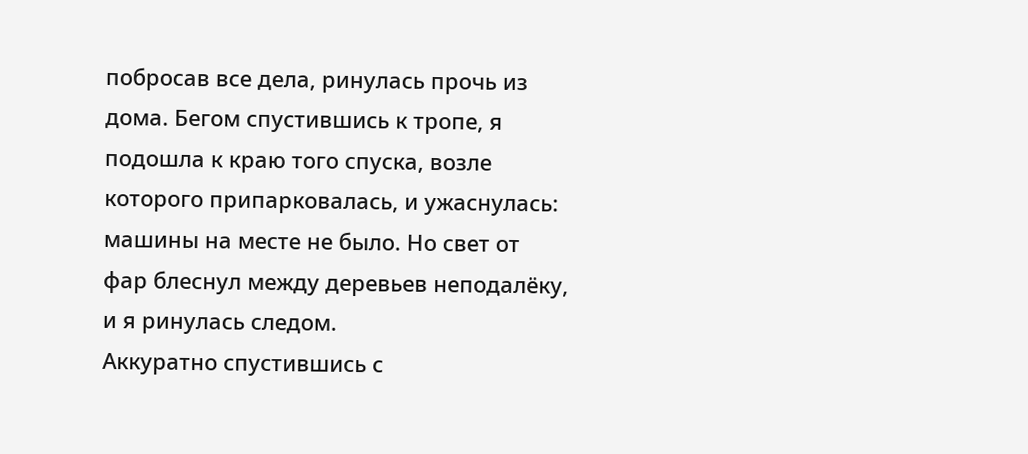побросав все дела, ринулась прочь из дома. Бегом спустившись к тропе, я подошла к краю того спуска, возле которого припарковалась, и ужаснулась: машины на месте не было. Но свет от фар блеснул между деревьев неподалёку, и я ринулась следом.
Аккуратно спустившись с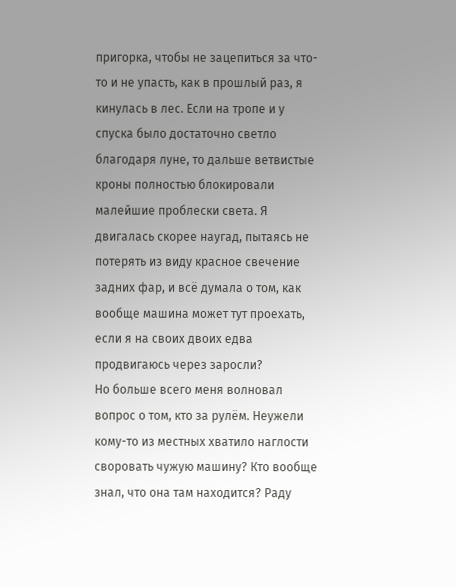пригорка, чтобы не зацепиться за что-то и не упасть, как в прошлый раз, я кинулась в лес. Если на тропе и у спуска было достаточно светло благодаря луне, то дальше ветвистые кроны полностью блокировали малейшие проблески света. Я двигалась скорее наугад, пытаясь не потерять из виду красное свечение задних фар, и всё думала о том, как вообще машина может тут проехать, если я на своих двоих едва продвигаюсь через заросли?
Но больше всего меня волновал вопрос о том, кто за рулём. Неужели кому-то из местных хватило наглости своровать чужую машину? Кто вообще знал, что она там находится? Раду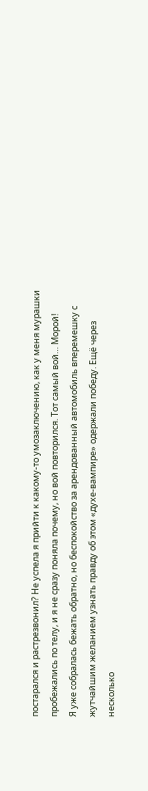постарался и растрезвонил? Не успела я прийти к какому-то умозаключению, как у меня мурашки пробежались по телу, и я не сразу поняла почему, но вой повторился. Тот самый вой… Морой!
Я уже собралась бежать обратно, но беспокойство за арендованный автомобиль вперемешку с жутчайшим желанием узнать правду об этом «духе-вампире» одержали победу. Ещё через несколько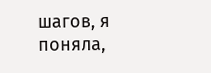шагов, я поняла,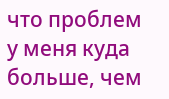что проблем у меня куда больше, чем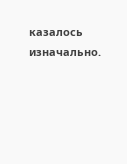казалось изначально.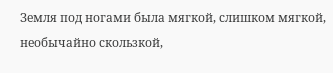Земля под ногами была мягкой, слишком мягкой, необычайно скользкой,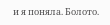и я поняла. Болото.